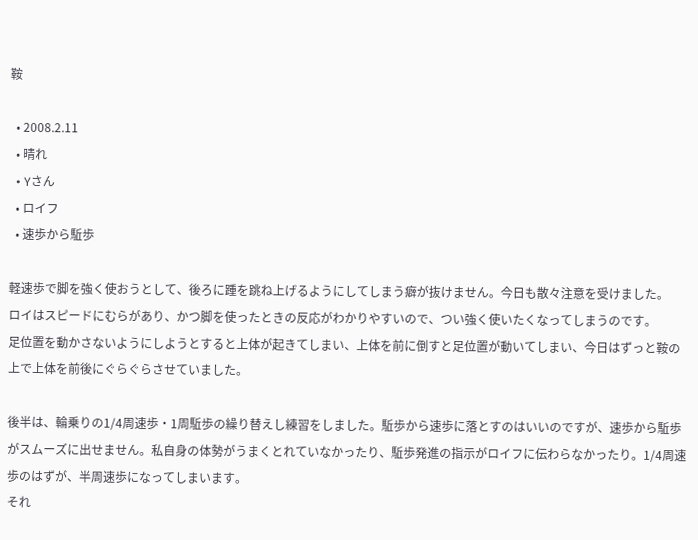鞍

  • 2008.2.11
  • 晴れ
  • Yさん
  • ロイフ
  • 速歩から駈歩

軽速歩で脚を強く使おうとして、後ろに踵を跳ね上げるようにしてしまう癖が抜けません。今日も散々注意を受けました。
ロイはスピードにむらがあり、かつ脚を使ったときの反応がわかりやすいので、つい強く使いたくなってしまうのです。
足位置を動かさないようにしようとすると上体が起きてしまい、上体を前に倒すと足位置が動いてしまい、今日はずっと鞍の上で上体を前後にぐらぐらさせていました。

後半は、輪乗りの1/4周速歩・1周駈歩の繰り替えし練習をしました。駈歩から速歩に落とすのはいいのですが、速歩から駈歩がスムーズに出せません。私自身の体勢がうまくとれていなかったり、駈歩発進の指示がロイフに伝わらなかったり。1/4周速歩のはずが、半周速歩になってしまいます。
それ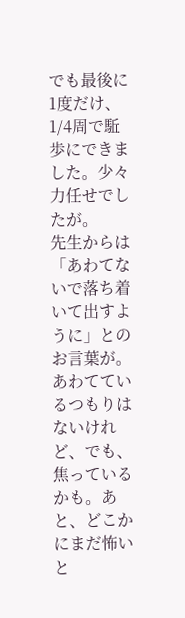でも最後に1度だけ、1/4周で駈歩にできました。少々力任せでしたが。
先生からは「あわてないで落ち着いて出すように」とのお言葉が。あわてているつもりはないけれど、でも、焦っているかも。あと、どこかにまだ怖いと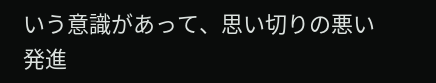いう意識があって、思い切りの悪い発進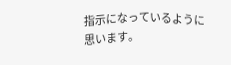指示になっているように思います。